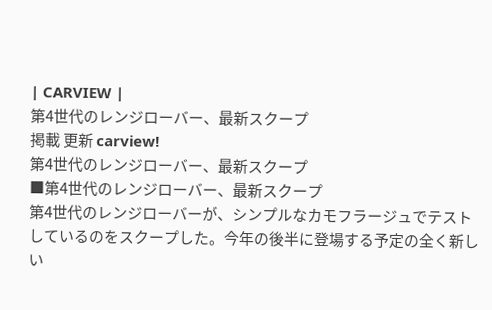| CARVIEW |
第4世代のレンジローバー、最新スクープ
掲載 更新 carview!
第4世代のレンジローバー、最新スクープ
■第4世代のレンジローバー、最新スクープ
第4世代のレンジローバーが、シンプルなカモフラージュでテストしているのをスクープした。今年の後半に登場する予定の全く新しい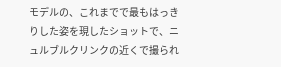モデルの、これまでで最もはっきりした姿を現したショットで、ニュルブルクリンクの近くで撮られ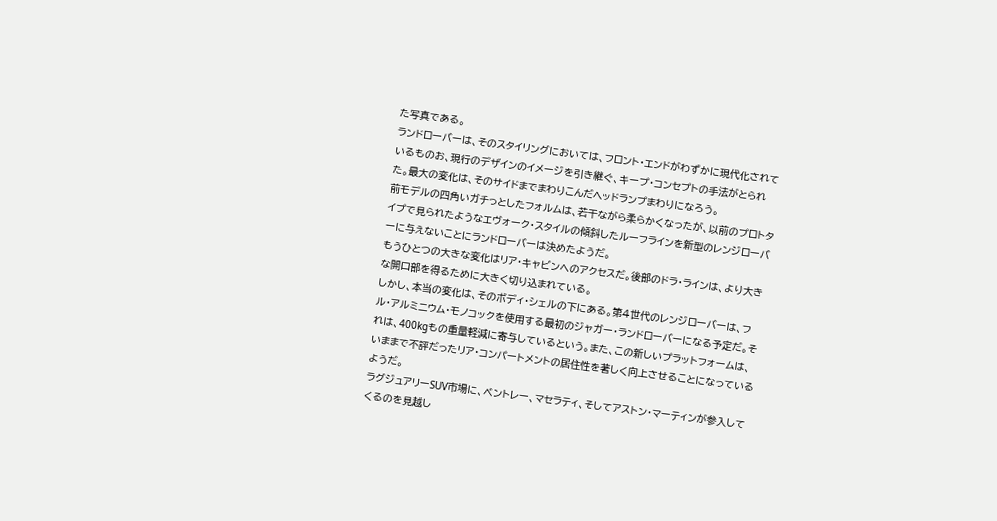た写真である。
ランドローバーは、そのスタイリングにおいては、フロント・エンドがわずかに現代化されているものお、現行のデザインのイメージを引き継ぐ、キープ・コンセプトの手法がとられた。最大の変化は、そのサイドまでまわりこんだヘッドランプまわりになろう。
前モデルの四角いガチっとしたフォルムは、若干ながら柔らかくなったが、以前のプロトタイプで見られたようなエヴォーク・スタイルの傾斜したルーフラインを新型のレンジローバーに与えないことにランドローバーは決めたようだ。
もうひとつの大きな変化はリア・キャビンへのアクセスだ。後部のドラ・ラインは、より大きな開口部を得るために大きく切り込まれている。
しかし、本当の変化は、そのボディ・シェルの下にある。第4世代のレンジローバーは、フル・アルミニウム・モノコックを使用する最初のジャガー・ランドローバーになる予定だ。それは、400kgもの重量軽減に寄与しているという。また、この新しいプラットフォームは、いままで不評だったリア・コンパートメントの居住性を著しく向上させることになっているようだ。
ラグジュアリーSUV市場に、ベントレー、マセラティ、そしてアストン・マーティンが参入してくるのを見越し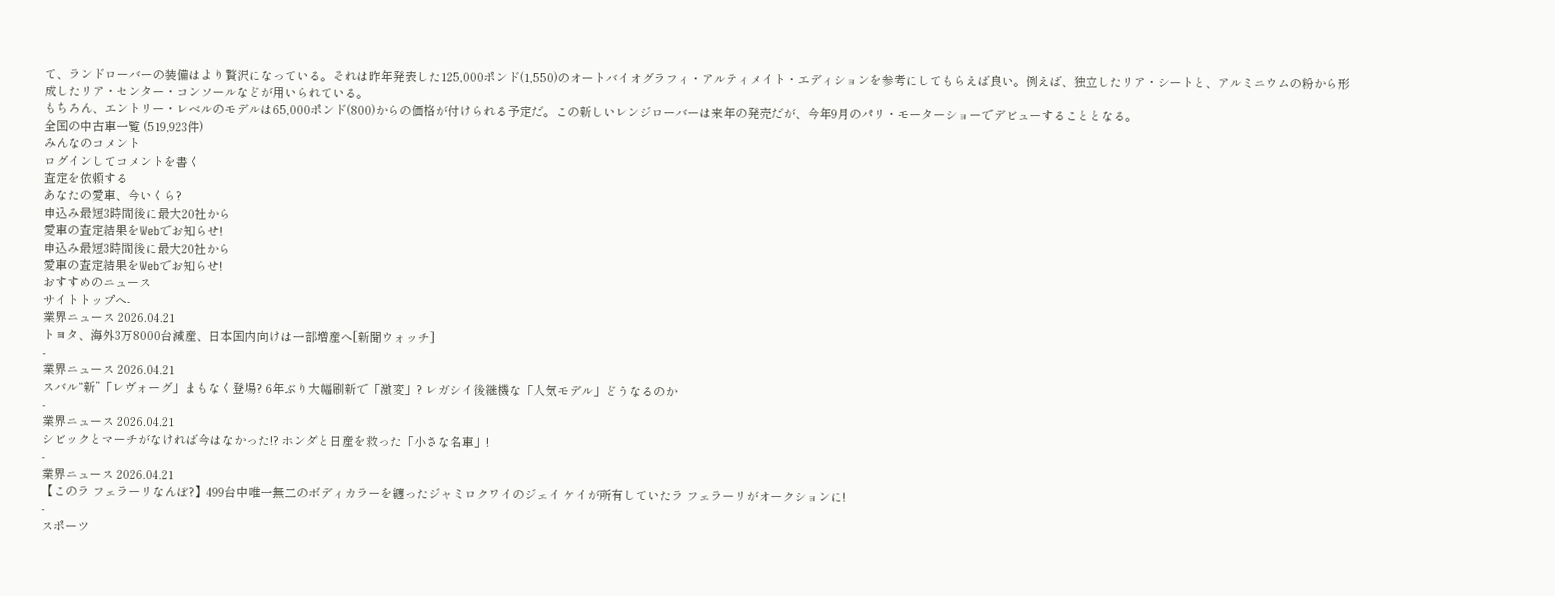て、ランドローバーの装備はより贅沢になっている。それは昨年発表した125,000ポンド(1,550)のオートバイオグラフィ・アルティメイト・エディションを参考にしてもらえば良い。例えば、独立したリア・シートと、アルミニウムの粉から形成したリア・センター・コンソールなどが用いられている。
もちろん、エントリー・レベルのモデルは65,000ポンド(800)からの価格が付けられる予定だ。この新しいレンジローバーは来年の発売だが、今年9月のパリ・モーターショーでデビューすることとなる。
全国の中古車一覧 (519,923件)
みんなのコメント
ログインしてコメントを書く
査定を依頼する
あなたの愛車、今いくら?
申込み最短3時間後に最大20社から
愛車の査定結果をWebでお知らせ!
申込み最短3時間後に最大20社から
愛車の査定結果をWebでお知らせ!
おすすめのニュース
サイトトップへ-
業界ニュース 2026.04.21
トヨタ、海外3万8000台減産、日本国内向けは一部増産へ[新聞ウォッチ]
-
業界ニュース 2026.04.21
スバル“新”「レヴォーグ」まもなく登場? 6年ぶり大幅刷新で「激変」? レガシイ後継機な「人気モデル」どうなるのか
-
業界ニュース 2026.04.21
シビックとマーチがなければ今はなかった!? ホンダと日産を救った「小さな名車」!
-
業界ニュース 2026.04.21
【このラ フェラーリなんぼ?】499台中唯一無二のボディカラーを纏ったジャミロクワイのジェイ ケイが所有していたラ フェラーリがオークションに!
-
スポーツ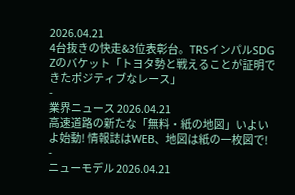2026.04.21
4台抜きの快走&3位表彰台。TRSインパルSDG Zのバケット「トヨタ勢と戦えることが証明できたポジティブなレース」
-
業界ニュース 2026.04.21
高速道路の新たな「無料・紙の地図」いよいよ始動! 情報誌はWEB、地図は紙の一枚図で!
-
ニューモデル 2026.04.21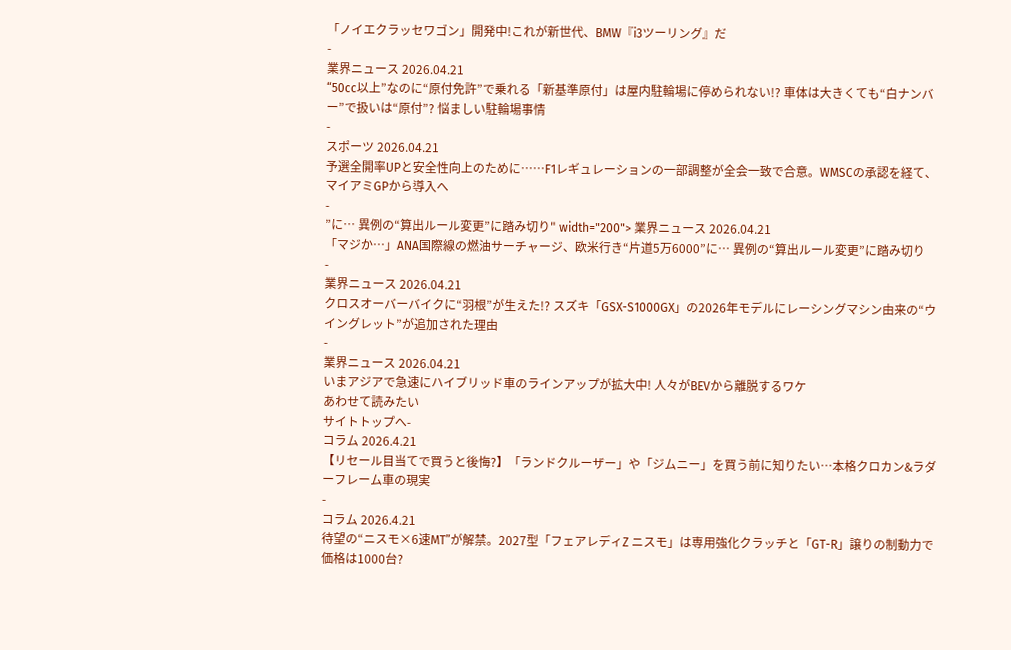「ノイエクラッセワゴン」開発中!これが新世代、BMW『i3ツーリング』だ
-
業界ニュース 2026.04.21
“50cc以上”なのに“原付免許”で乗れる「新基準原付」は屋内駐輪場に停められない!? 車体は大きくても“白ナンバー”で扱いは“原付”? 悩ましい駐輪場事情
-
スポーツ 2026.04.21
予選全開率UPと安全性向上のために……F1レギュレーションの一部調整が全会一致で合意。WMSCの承認を経て、マイアミGPから導入へ
-
”に… 異例の“算出ルール変更”に踏み切り" width="200"> 業界ニュース 2026.04.21
「マジか…」ANA国際線の燃油サーチャージ、欧米行き“片道5万6000”に… 異例の“算出ルール変更”に踏み切り
-
業界ニュース 2026.04.21
クロスオーバーバイクに“羽根”が生えた!? スズキ「GSX-S1000GX」の2026年モデルにレーシングマシン由来の“ウイングレット”が追加された理由
-
業界ニュース 2026.04.21
いまアジアで急速にハイブリッド車のラインアップが拡大中! 人々がBEVから離脱するワケ
あわせて読みたい
サイトトップへ-
コラム 2026.4.21
【リセール目当てで買うと後悔?】「ランドクルーザー」や「ジムニー」を買う前に知りたい…本格クロカン&ラダーフレーム車の現実
-
コラム 2026.4.21
待望の“ニスモ×6速MT”が解禁。2027型「フェアレディZ ニスモ」は専用強化クラッチと「GT-R」譲りの制動力で価格は1000台?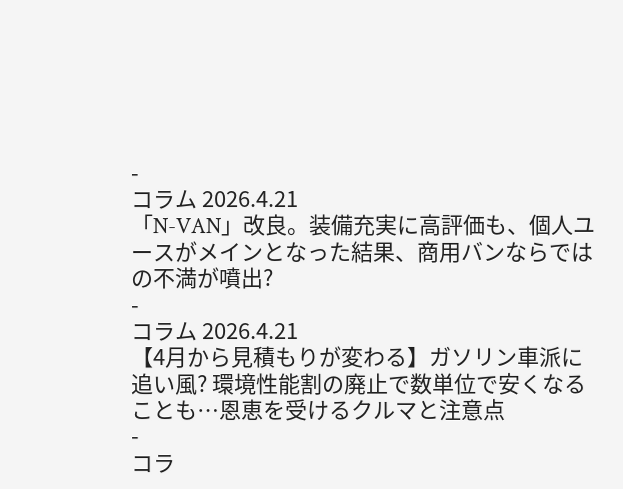-
コラム 2026.4.21
「N-VAN」改良。装備充実に高評価も、個人ユースがメインとなった結果、商用バンならではの不満が噴出?
-
コラム 2026.4.21
【4月から見積もりが変わる】ガソリン車派に追い風? 環境性能割の廃止で数単位で安くなることも…恩恵を受けるクルマと注意点
-
コラ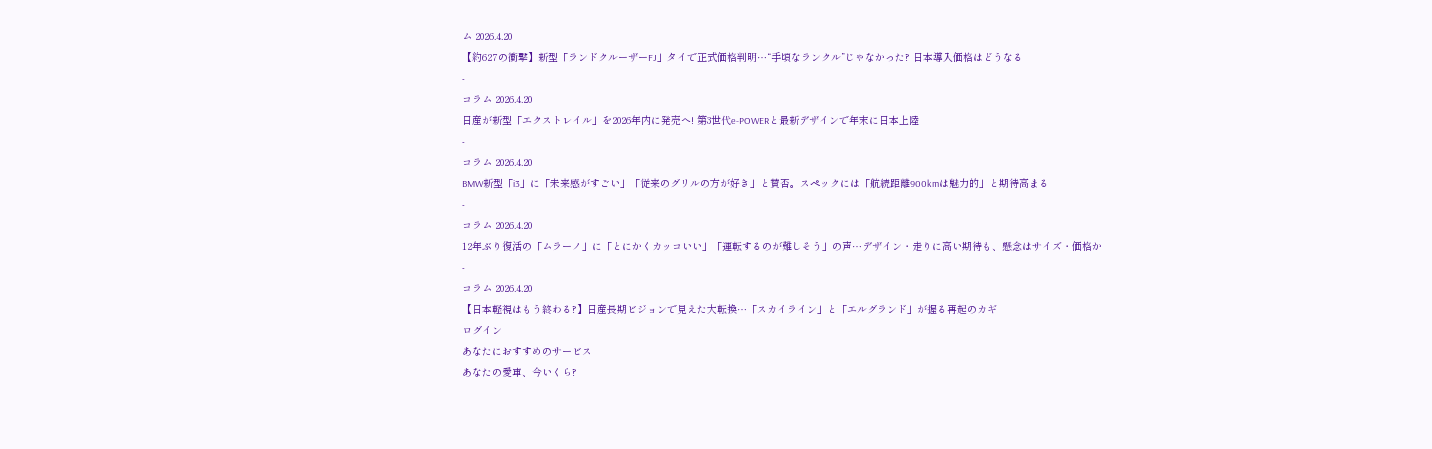ム 2026.4.20
【約627の衝撃】新型「ランドクルーザーFJ」タイで正式価格判明…“手頃なランクル”じゃなかった? 日本導入価格はどうなる
-
コラム 2026.4.20
日産が新型「エクストレイル」を2026年内に発売へ! 第3世代e-POWERと最新デザインで年末に日本上陸
-
コラム 2026.4.20
BMW新型「i3」に「未来感がすごい」「従来のグリルの方が好き」と賛否。スペックには「航続距離900kmは魅力的」と期待高まる
-
コラム 2026.4.20
12年ぶり復活の「ムラーノ」に「とにかくカッコいい」「運転するのが難しそう」の声…デザイン・走りに高い期待も、懸念はサイズ・価格か
-
コラム 2026.4.20
【日本軽視はもう終わる?】日産長期ビジョンで見えた大転換…「スカイライン」と「エルグランド」が握る再起のカギ
ログイン
あなたにおすすめのサービス
あなたの愛車、今いくら?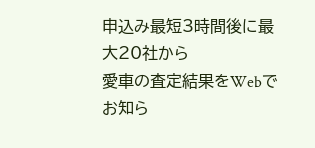申込み最短3時間後に最大20社から
愛車の査定結果をWebでお知ら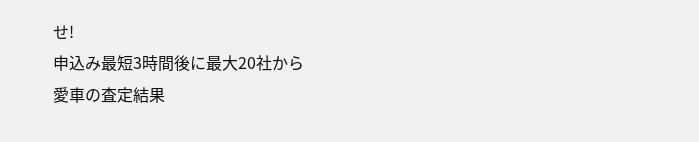せ!
申込み最短3時間後に最大20社から
愛車の査定結果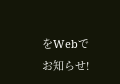をWebでお知らせ!